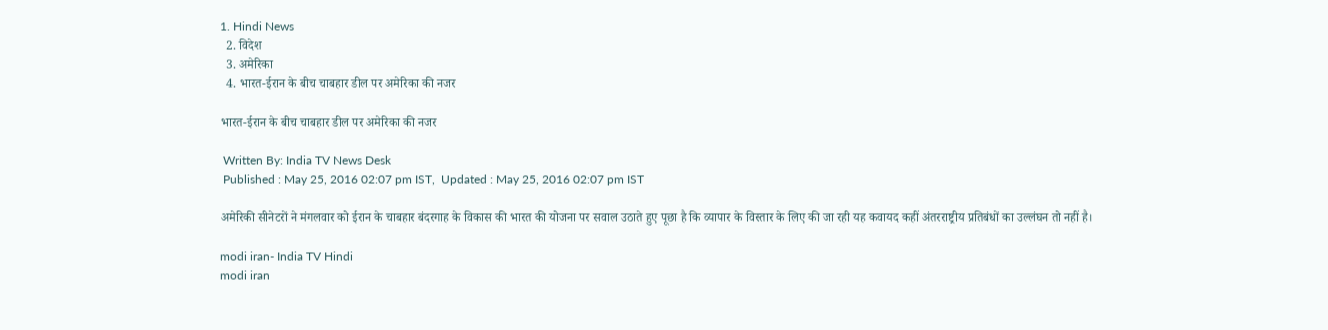1. Hindi News
  2. विदेश
  3. अमेरिका
  4. भारत-ईरान के बीच चाबहार डील पर अमेरिका की नजर

भारत-ईरान के बीच चाबहार डील पर अमेरिका की नजर

 Written By: India TV News Desk
 Published : May 25, 2016 02:07 pm IST,  Updated : May 25, 2016 02:07 pm IST

अमेरिकी सीनेटरों ने मंगलवार को ईरान के चाबहार बंदरगाह के विकास की भारत की योजना पर सवाल उठाते हुए पूछा है कि व्यापार के विस्तार के लिए की जा रही यह कवायद कहीं अंतरराष्ट्रीय प्रतिबंधों का उल्लंघन तो नहीं है।

modi iran- India TV Hindi
modi iran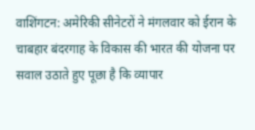वाशिंगटन: अमेरिकी सीनेटरों ने मंगलवार को ईरान के चाबहार बंदरगाह के विकास की भारत की योजना पर सवाल उठाते हुए पूछा है कि व्यापार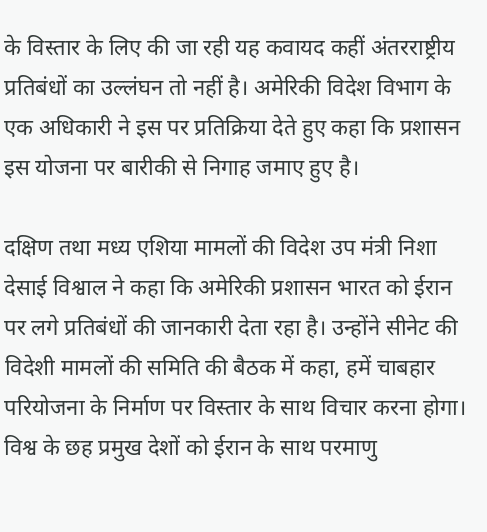के विस्तार के लिए की जा रही यह कवायद कहीं अंतरराष्ट्रीय प्रतिबंधों का उल्लंघन तो नहीं है। अमेरिकी विदेश विभाग के एक अधिकारी ने इस पर प्रतिक्रिया देते हुए कहा कि प्रशासन इस योजना पर बारीकी से निगाह जमाए हुए है।

दक्षिण तथा मध्य एशिया मामलों की विदेश उप मंत्री निशा देसाई विश्वाल ने कहा कि अमेरिकी प्रशासन भारत को ईरान पर लगे प्रतिबंधों की जानकारी देता रहा है। उन्होंने सीनेट की विदेशी मामलों की समिति की बैठक में कहा, हमें चाबहार परियोजना के निर्माण पर विस्तार के साथ विचार करना होगा। विश्व के छह प्रमुख देशों को ईरान के साथ परमाणु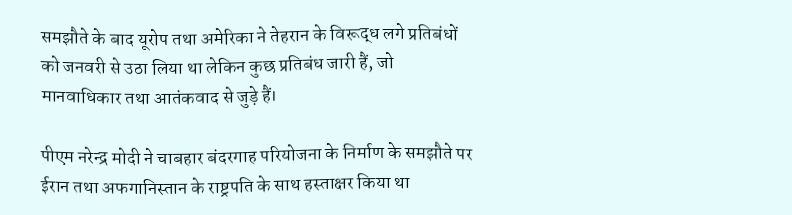समझौते के बाद यूरोप तथा अमेरिका ने तेहरान के विरूद्ध लगे प्रतिबंधों को जनवरी से उठा लिया था लेकिन कुछ प्रतिबंध जारी हैं, जो मानवाधिकार तथा आतंकवाद से जुड़े हैं।

पीएम नरेन्द्र मोदी ने चाबहार बंदरगाह परियोजना के निर्माण के समझौते पर ईरान तथा अफगानिस्तान के राष्ट्रपति के साथ हस्ताक्षर किया था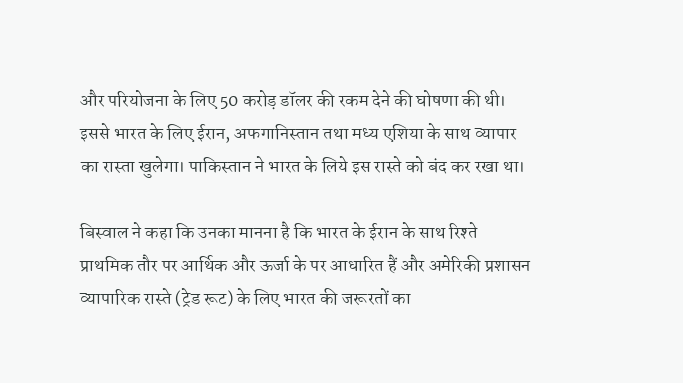और परियोजना के लिए 50 करोड़ डॉलर की रकम देने की घोषणा की थी। इससे भारत के लिए ईरान, अफगानिस्तान तथा मध्य एशिया के साथ व्यापार का रास्ता खुलेगा। पाकिस्तान ने भारत के लिये इस रास्ते को बंद कर रखा था।

बिस्वाल ने कहा कि उनका मानना है कि भारत के ईरान के साथ रिश्ते प्राथमिक तौर पर आर्थिक और ऊर्जा के पर आधारित हैं और अमेरिकी प्रशासन व्‍यापारिक रास्ते (ट्रेड रूट) के लिए भारत की जरूरतों का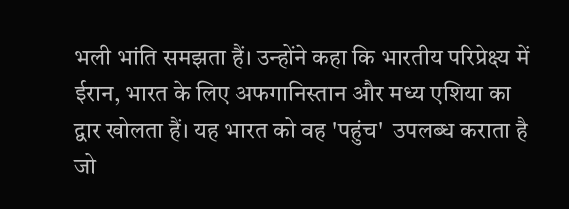भली भांति समझता हैं। उन्‍होंने कहा कि भारतीय परिप्रेक्ष्य में ईरान, भारत के लिए अफगानिस्तान और मध्‍य एशिया का द्वार खोलता हैं। यह भारत को वह 'पहुंच'  उपलब्‍ध कराता है जो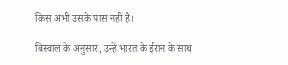किस अभी उसके पास नहीं है।

बिस्वाल के अनुसार, उन्‍हें भारत के ईरान के साथ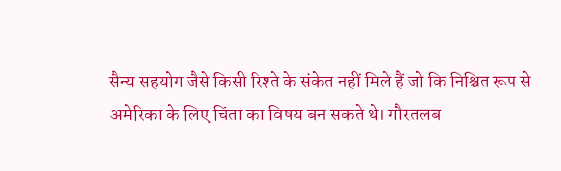सैन्य सहयोग जैसे किसी रिश्ते के संकेत नहीं मिले हैं जो कि निश्चित रूप से अमेरिका के लिए चिंता का विषय बन सकते थे। गौरतलब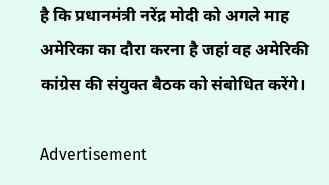है कि प्रधानमंत्री नरेंद्र मोदी को अगले माह अमेरिका का दौरा करना है जहां वह अमेरिकी कांग्रेस की संयुक्त बैठक को संबोधित करेंगे।

Advertisement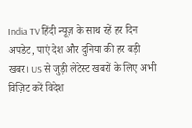India TV हिंदी न्यूज़ के साथ रहें हर दिन अपडेट, पाएं देश और दुनिया की हर बड़ी खबर। US से जुड़ी लेटेस्ट खबरों के लिए अभी विज़िट करें विदेश